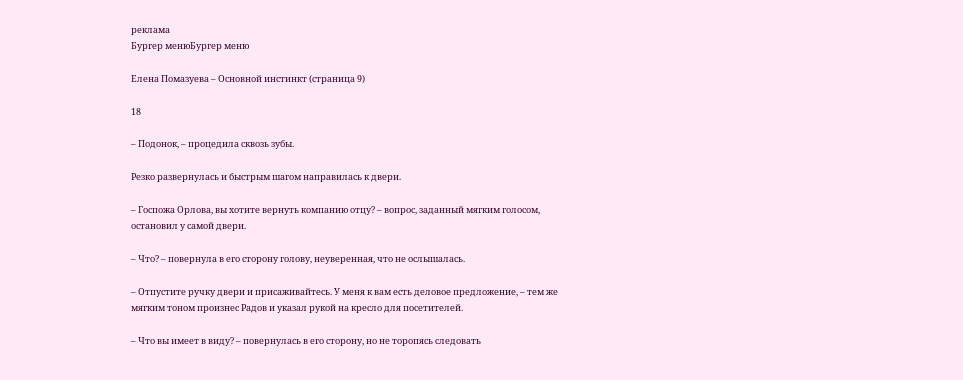реклама
Бургер менюБургер меню

Елена Помазуева – Основной инстинкт (страница 9)

18

– Подонок, – процедила сквозь зубы.

Резко развернулась и быстрым шагом направилась к двери.

– Госпожа Орлова, вы хотите вернуть компанию отцу? – вопрос, заданный мягким голосом, остановил у самой двери.

– Что? – повернула в его сторону голову, неуверенная, что не ослышалась.

– Отпустите ручку двери и присаживайтесь. У меня к вам есть деловое предложение, – тем же мягким тоном произнес Радов и указал рукой на кресло для посетителей.

– Что вы имеет в виду? – повернулась в его сторону, но не торопясь следовать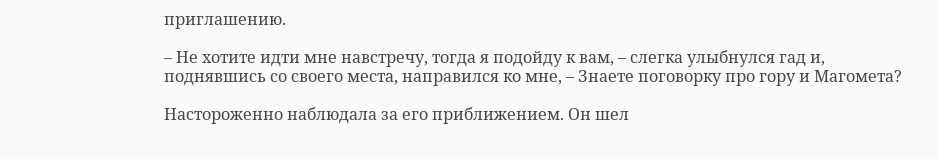приглашению.

– Не хотите идти мне навстречу, тогда я подойду к вам, – слегка улыбнулся гад и, поднявшись со своего места, направился ко мне, – Знаете поговорку про гору и Магомета?

Настороженно наблюдала за его приближением. Он шел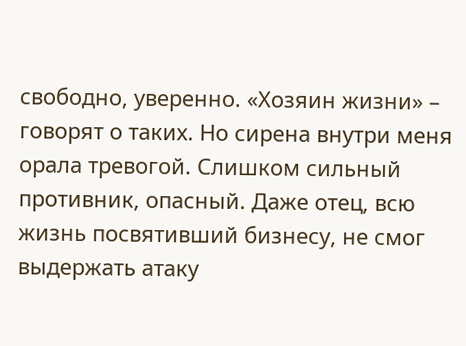свободно, уверенно. «Хозяин жизни» – говорят о таких. Но сирена внутри меня орала тревогой. Слишком сильный противник, опасный. Даже отец, всю жизнь посвятивший бизнесу, не смог выдержать атаку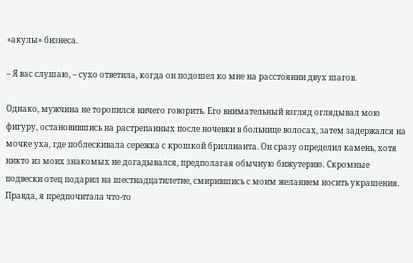«акулы» бизнеса.

– Я вас слушаю, – сухо ответила, когда он подошел ко мне на расстоянии двух шагов.

Однако, мужчина не торопился ничего говорить. Его внимательный взгляд оглядывал мою фигуру, остановившись на растрепанных после ночевки в больнице волосах, затем задержался на мочке уха, где поблескивала сережка с крошкой бриллианта. Он сразу определил камень, хотя никто из моих знакомых не догадывался, предполагая обычную бижутерию. Скромные подвески отец подарил на шестнадцатилетие, смирившись с моим желанием носить украшения. Правда, я предпочитала что-то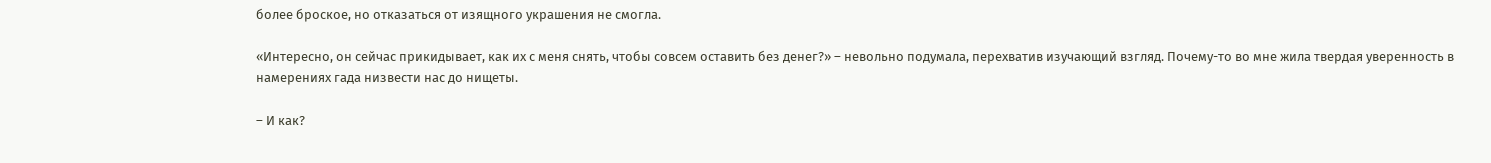более броское, но отказаться от изящного украшения не смогла.

«Интересно, он сейчас прикидывает, как их с меня снять, чтобы совсем оставить без денег?» – невольно подумала, перехватив изучающий взгляд. Почему-то во мне жила твердая уверенность в намерениях гада низвести нас до нищеты.

– И как?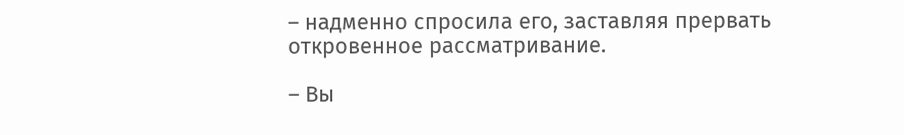– надменно спросила его, заставляя прервать откровенное рассматривание.

– Вы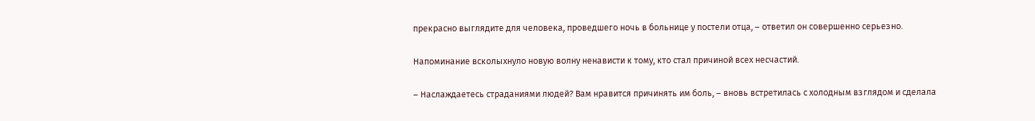прекрасно выглядите для человека, проведшего ночь в больнице у постели отца, – ответил он совершенно серьезно.

Напоминание всколыхнуло новую волну ненависти к тому, кто стал причиной всех несчастий.

– Наслаждаетесь страданиями людей? Вам нравится причинять им боль, – вновь встретилась с холодным взглядом и сделала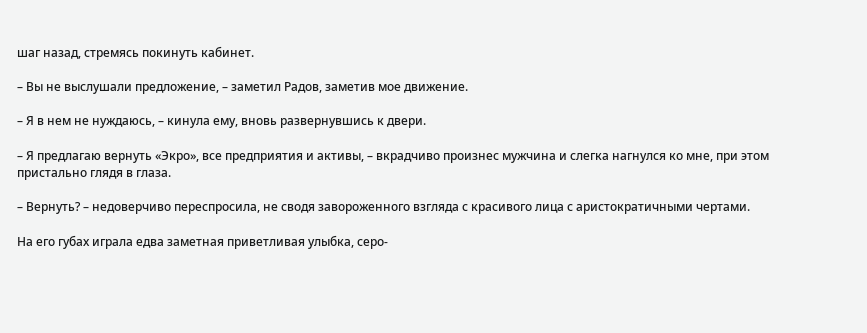шаг назад, стремясь покинуть кабинет.

– Вы не выслушали предложение, – заметил Радов, заметив мое движение.

– Я в нем не нуждаюсь, – кинула ему, вновь развернувшись к двери.

– Я предлагаю вернуть «Экро», все предприятия и активы, – вкрадчиво произнес мужчина и слегка нагнулся ко мне, при этом пристально глядя в глаза.

– Вернуть? – недоверчиво переспросила, не сводя завороженного взгляда с красивого лица с аристократичными чертами.

На его губах играла едва заметная приветливая улыбка, серо-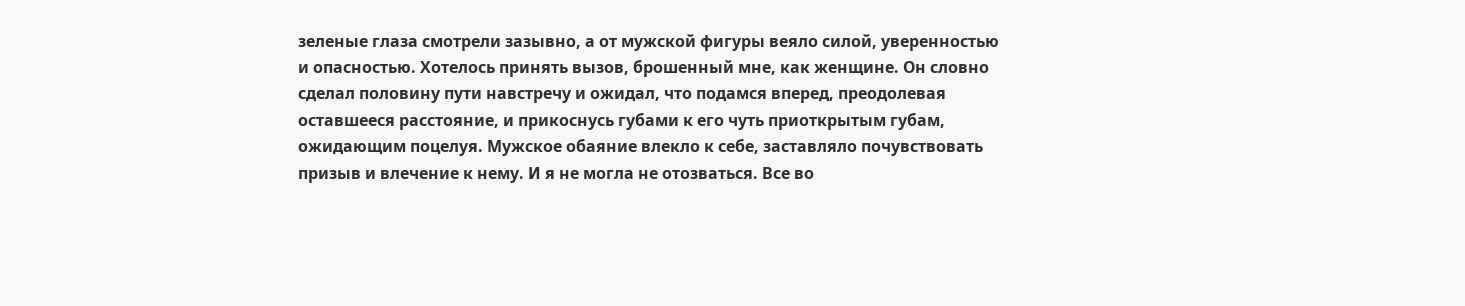зеленые глаза смотрели зазывно, а от мужской фигуры веяло силой, уверенностью и опасностью. Хотелось принять вызов, брошенный мне, как женщине. Он словно сделал половину пути навстречу и ожидал, что подамся вперед, преодолевая оставшееся расстояние, и прикоснусь губами к его чуть приоткрытым губам, ожидающим поцелуя. Мужское обаяние влекло к себе, заставляло почувствовать призыв и влечение к нему. И я не могла не отозваться. Все во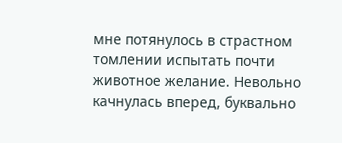мне потянулось в страстном томлении испытать почти животное желание. Невольно качнулась вперед, буквально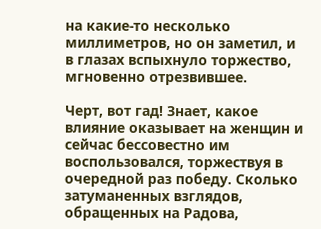на какие-то несколько миллиметров, но он заметил, и в глазах вспыхнуло торжество, мгновенно отрезвившее.

Черт, вот гад! Знает, какое влияние оказывает на женщин и сейчас бессовестно им воспользовался, торжествуя в очередной раз победу. Сколько затуманенных взглядов, обращенных на Радова,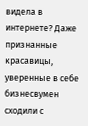видела в интернете? Даже признанные красавицы, уверенные в себе бизнесвумен сходили с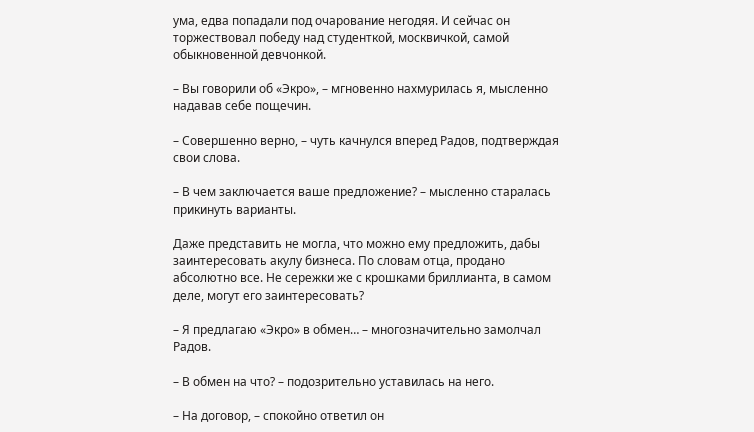ума, едва попадали под очарование негодяя. И сейчас он торжествовал победу над студенткой, москвичкой, самой обыкновенной девчонкой.

– Вы говорили об «Экро», – мгновенно нахмурилась я, мысленно надавав себе пощечин.

– Совершенно верно, – чуть качнулся вперед Радов, подтверждая свои слова.

– В чем заключается ваше предложение? – мысленно старалась прикинуть варианты.

Даже представить не могла, что можно ему предложить, дабы заинтересовать акулу бизнеса. По словам отца, продано абсолютно все. Не сережки же с крошками бриллианта, в самом деле, могут его заинтересовать?

– Я предлагаю «Экро» в обмен… – многозначительно замолчал Радов.

– В обмен на что? – подозрительно уставилась на него.

– На договор, – спокойно ответил он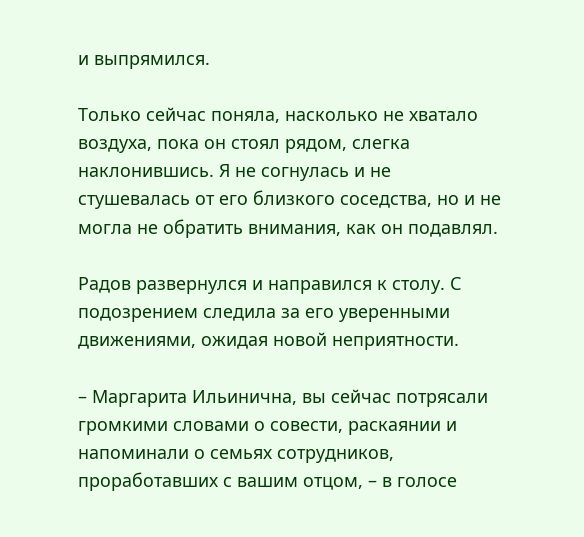и выпрямился.

Только сейчас поняла, насколько не хватало воздуха, пока он стоял рядом, слегка наклонившись. Я не согнулась и не стушевалась от его близкого соседства, но и не могла не обратить внимания, как он подавлял.

Радов развернулся и направился к столу. С подозрением следила за его уверенными движениями, ожидая новой неприятности.

– Маргарита Ильинична, вы сейчас потрясали громкими словами о совести, раскаянии и напоминали о семьях сотрудников, проработавших с вашим отцом, – в голосе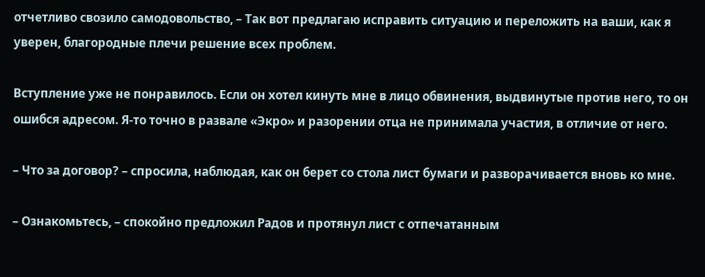отчетливо свозило самодовольство, – Так вот предлагаю исправить ситуацию и переложить на ваши, как я уверен, благородные плечи решение всех проблем.

Вступление уже не понравилось. Если он хотел кинуть мне в лицо обвинения, выдвинутые против него, то он ошибся адресом. Я-то точно в развале «Экро» и разорении отца не принимала участия, в отличие от него.

– Что за договор? – спросила, наблюдая, как он берет со стола лист бумаги и разворачивается вновь ко мне.

– Ознакомьтесь, – спокойно предложил Радов и протянул лист с отпечатанным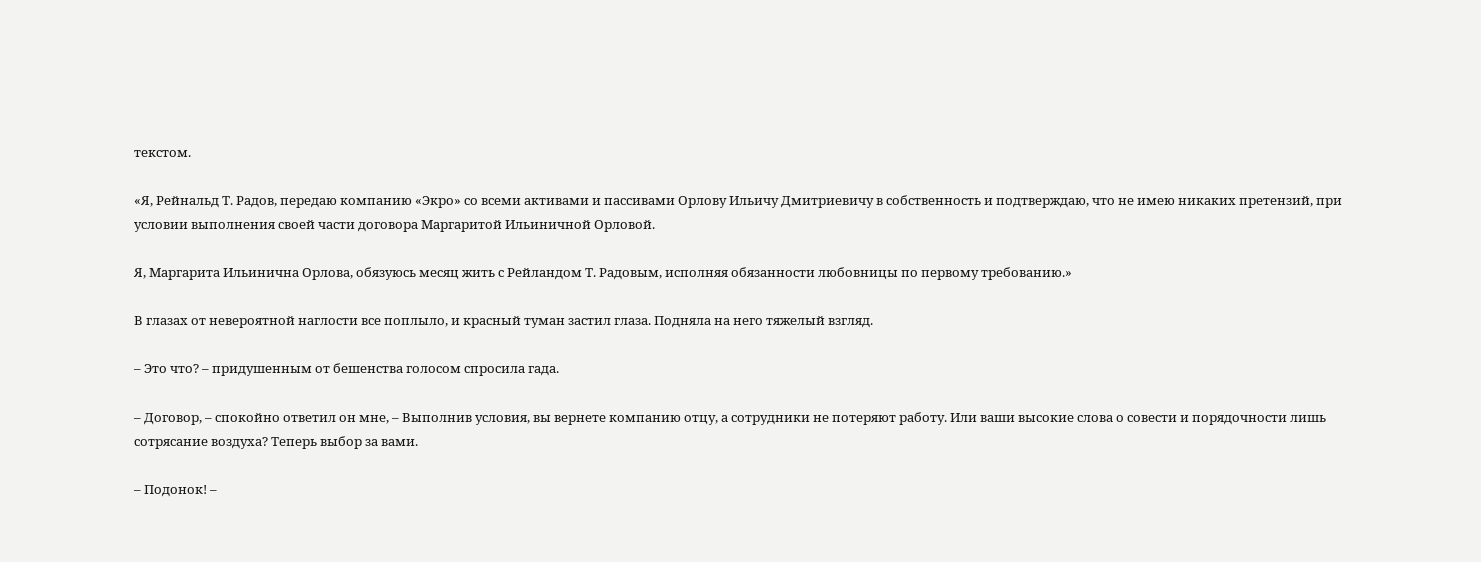текстом.

«Я, Рейнальд Т. Радов, передаю компанию «Экро» со всеми активами и пассивами Орлову Ильичу Дмитриевичу в собственность и подтверждаю, что не имею никаких претензий, при условии выполнения своей части договора Маргаритой Ильиничной Орловой.

Я, Маргарита Ильинична Орлова, обязуюсь месяц жить с Рейландом Т. Радовым, исполняя обязанности любовницы по первому требованию.»

В глазах от невероятной наглости все поплыло, и красный туман застил глаза. Подняла на него тяжелый взгляд.

– Это что? – придушенным от бешенства голосом спросила гада.

– Договор, – спокойно ответил он мне, – Выполнив условия, вы вернете компанию отцу, а сотрудники не потеряют работу. Или ваши высокие слова о совести и порядочности лишь сотрясание воздуха? Теперь выбор за вами.

– Подонок! –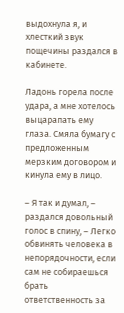выдохнула я, и хлесткий звук пощечины раздался в кабинете.

Ладонь горела после удара, а мне хотелось выцарапать ему глаза. Смяла бумагу с предложенным мерзким договором и кинула ему в лицо.

– Я так и думал, – раздался довольный голос в спину, – Легко обвинять человека в непорядочности, если сам не собираешься брать ответственность за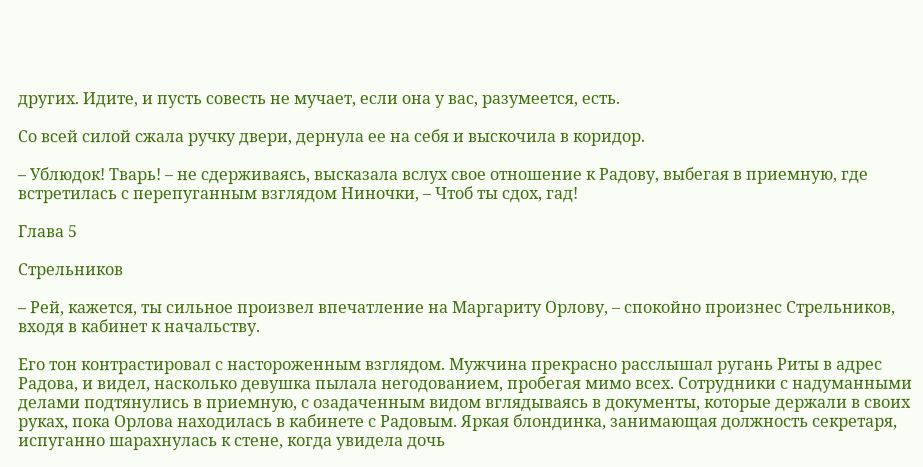других. Идите, и пусть совесть не мучает, если она у вас, разумеется, есть.

Со всей силой сжала ручку двери, дернула ее на себя и выскочила в коридор.

– Ублюдок! Тварь! – не сдерживаясь, высказала вслух свое отношение к Радову, выбегая в приемную, где встретилась с перепуганным взглядом Ниночки, – Чтоб ты сдох, гад!

Глава 5

Стрельников

– Рей, кажется, ты сильное произвел впечатление на Маргариту Орлову, – спокойно произнес Стрельников, входя в кабинет к начальству.

Его тон контрастировал с настороженным взглядом. Мужчина прекрасно расслышал ругань Риты в адрес Радова, и видел, насколько девушка пылала негодованием, пробегая мимо всех. Сотрудники с надуманными делами подтянулись в приемную, с озадаченным видом вглядываясь в документы, которые держали в своих руках, пока Орлова находилась в кабинете с Радовым. Яркая блондинка, занимающая должность секретаря, испуганно шарахнулась к стене, когда увидела дочь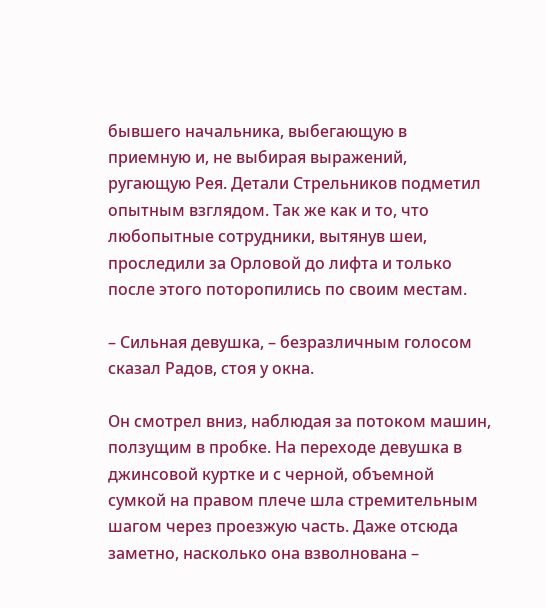бывшего начальника, выбегающую в приемную и, не выбирая выражений, ругающую Рея. Детали Стрельников подметил опытным взглядом. Так же как и то, что любопытные сотрудники, вытянув шеи, проследили за Орловой до лифта и только после этого поторопились по своим местам.

– Сильная девушка, – безразличным голосом сказал Радов, стоя у окна.

Он смотрел вниз, наблюдая за потоком машин, ползущим в пробке. На переходе девушка в джинсовой куртке и с черной, объемной сумкой на правом плече шла стремительным шагом через проезжую часть. Даже отсюда заметно, насколько она взволнована –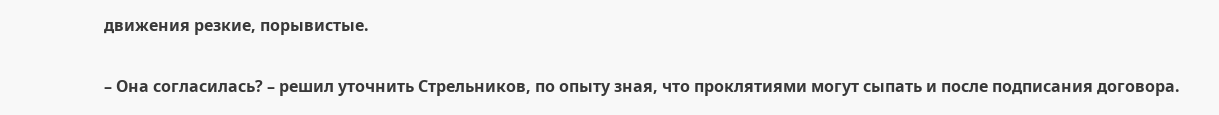движения резкие, порывистые.

– Она согласилась? – решил уточнить Стрельников, по опыту зная, что проклятиями могут сыпать и после подписания договора.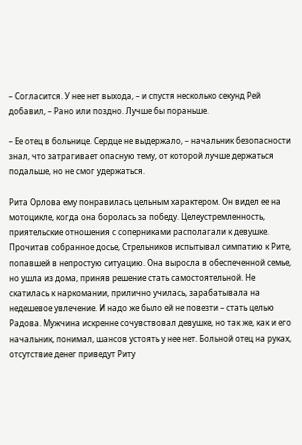– Согласится. У нее нет выхода, – и спустя несколько секунд Рей добавил, – Рано или поздно. Лучше бы пораньше.

– Ее отец в больнице. Сердце не выдержало, – начальник безопасности знал, что затрагивает опасную тему, от которой лучше держаться подальше, но не смог удержаться.

Рита Орлова ему понравилась цельным характером. Он видел ее на мотоцикле, когда она боролась за победу. Целеустремленность, приятельские отношения с соперниками располагали к девушке. Прочитав собранное досье, Стрельников испытывал симпатию к Рите, попавшей в непростую ситуацию. Она выросла в обеспеченной семье, но ушла из дома, приняв решение стать самостоятельной. Не скатилась к наркомании, прилично училась, зарабатывала на недешевое увлечение. И надо же было ей не повезти – стать целью Радова. Мужчина искренне сочувствовал девушке, но так же, как и его начальник, понимал, шансов устоять у нее нет. Больной отец на руках, отсутствие денег приведут Риту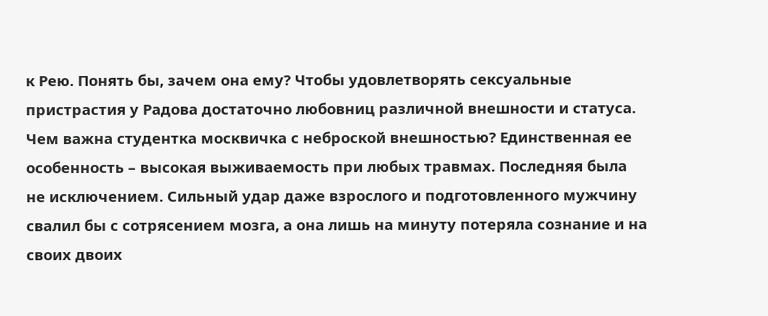к Рею. Понять бы, зачем она ему? Чтобы удовлетворять сексуальные пристрастия у Радова достаточно любовниц различной внешности и статуса. Чем важна студентка москвичка с неброской внешностью? Единственная ее особенность – высокая выживаемость при любых травмах. Последняя была не исключением. Сильный удар даже взрослого и подготовленного мужчину свалил бы с сотрясением мозга, а она лишь на минуту потеряла сознание и на своих двоих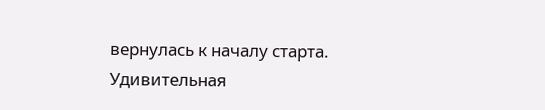вернулась к началу старта. Удивительная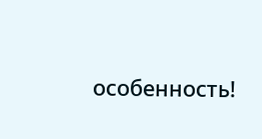особенность!